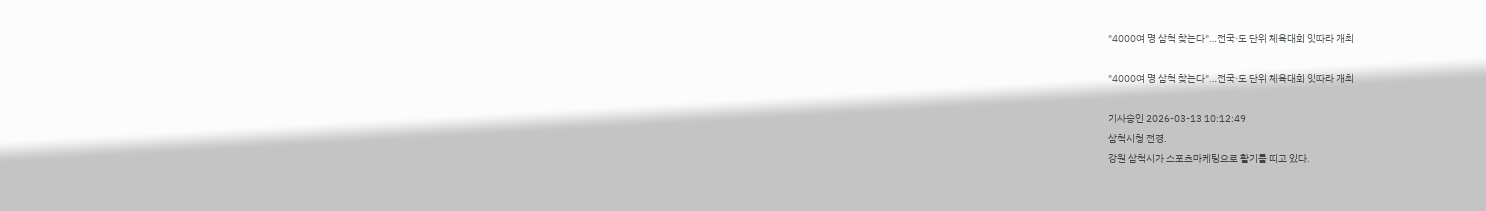"4000여 명 삼척 찾는다"…전국·도 단위 체육대회 잇따라 개최

"4000여 명 삼척 찾는다"…전국·도 단위 체육대회 잇따라 개최

기사승인 2026-03-13 10:12:49
삼척시청 전경.
강원 삼척시가 스포츠마케팅으로 활기를 띠고 있다.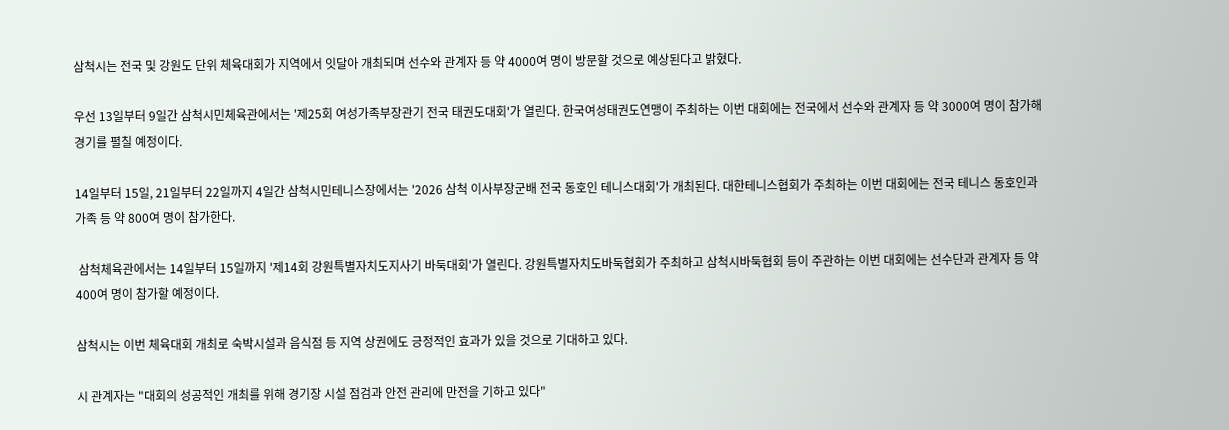삼척시는 전국 및 강원도 단위 체육대회가 지역에서 잇달아 개최되며 선수와 관계자 등 약 4000여 명이 방문할 것으로 예상된다고 밝혔다.

우선 13일부터 9일간 삼척시민체육관에서는 '제25회 여성가족부장관기 전국 태권도대회'가 열린다. 한국여성태권도연맹이 주최하는 이번 대회에는 전국에서 선수와 관계자 등 약 3000여 명이 참가해 경기를 펼칠 예정이다.

14일부터 15일, 21일부터 22일까지 4일간 삼척시민테니스장에서는 '2026 삼척 이사부장군배 전국 동호인 테니스대회'가 개최된다. 대한테니스협회가 주최하는 이번 대회에는 전국 테니스 동호인과 가족 등 약 800여 명이 참가한다.

 삼척체육관에서는 14일부터 15일까지 '제14회 강원특별자치도지사기 바둑대회'가 열린다. 강원특별자치도바둑협회가 주최하고 삼척시바둑협회 등이 주관하는 이번 대회에는 선수단과 관계자 등 약 400여 명이 참가할 예정이다.

삼척시는 이번 체육대회 개최로 숙박시설과 음식점 등 지역 상권에도 긍정적인 효과가 있을 것으로 기대하고 있다.

시 관계자는 "대회의 성공적인 개최를 위해 경기장 시설 점검과 안전 관리에 만전을 기하고 있다"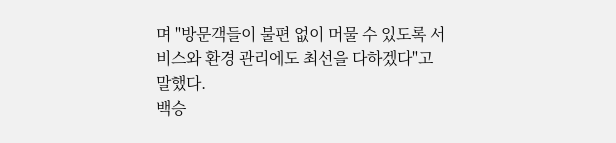며 "방문객들이 불편 없이 머물 수 있도록 서비스와 환경 관리에도 최선을 다하겠다"고 말했다.
백승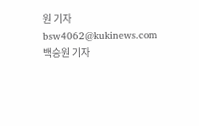원 기자
bsw4062@kukinews.com
백승원 기자